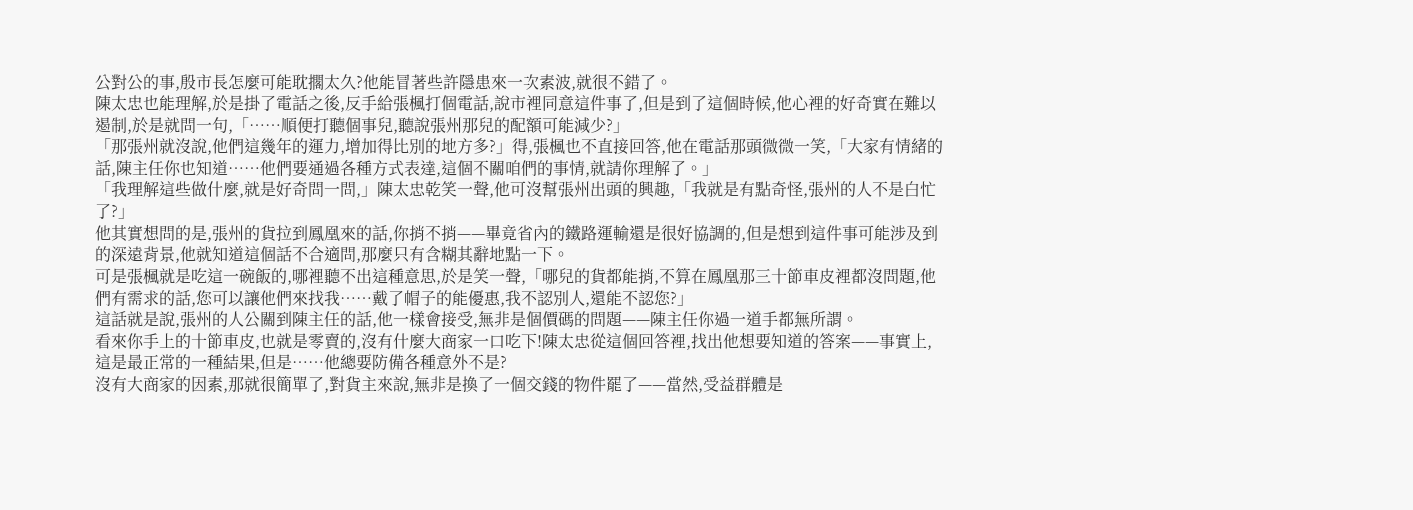公對公的事,殷市長怎麼可能耽擱太久?他能冒著些許隱患來一次素波,就很不錯了。
陳太忠也能理解,於是掛了電話之後,反手給張楓打個電話,說市裡同意這件事了,但是到了這個時候,他心裡的好奇實在難以遏制,於是就問一句,「……順便打聽個事兒,聽說張州那兒的配額可能減少?」
「那張州就沒說,他們這幾年的運力,增加得比別的地方多?」得,張楓也不直接回答,他在電話那頭微微一笑,「大家有情緒的話,陳主任你也知道……他們要通過各種方式表達,這個不關咱們的事情,就請你理解了。」
「我理解這些做什麼,就是好奇問一問,」陳太忠乾笑一聲,他可沒幫張州出頭的興趣,「我就是有點奇怪,張州的人不是白忙了?」
他其實想問的是,張州的貨拉到鳳凰來的話,你捎不捎——畢竟省內的鐵路運輸還是很好協調的,但是想到這件事可能涉及到的深遠背景,他就知道這個話不合適問,那麼只有含糊其辭地點一下。
可是張楓就是吃這一碗飯的,哪裡聽不出這種意思,於是笑一聲,「哪兒的貨都能捎,不算在鳳凰那三十節車皮裡都沒問題,他們有需求的話,您可以讓他們來找我……戴了帽子的能優惠,我不認別人,還能不認您?」
這話就是說,張州的人公關到陳主任的話,他一樣會接受,無非是個價碼的問題——陳主任你過一道手都無所謂。
看來你手上的十節車皮,也就是零賣的,沒有什麼大商家一口吃下!陳太忠從這個回答裡,找出他想要知道的答案——事實上,這是最正常的一種結果,但是……他總要防備各種意外不是?
沒有大商家的因素,那就很簡單了,對貨主來說,無非是換了一個交錢的物件罷了——當然,受益群體是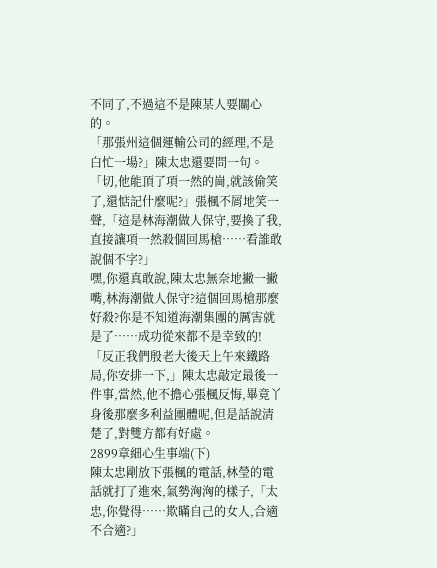不同了,不過這不是陳某人要關心的。
「那張州這個運輸公司的經理,不是白忙一場?」陳太忠還要問一句。
「切,他能頂了項一然的崗,就該偷笑了,還惦記什麼呢?」張楓不屑地笑一聲,「這是林海潮做人保守,要換了我,直接讓項一然殺個回馬槍……看誰敢說個不字?」
嘿,你還真敢說,陳太忠無奈地撇一撇嘴,林海潮做人保守?這個回馬槍那麼好殺?你是不知道海潮集團的厲害就是了……成功從來都不是幸致的!
「反正我們殷老大後天上午來鐵路局,你安排一下,」陳太忠敲定最後一件事,當然,他不擔心張楓反悔,畢竟丫身後那麼多利益團體呢,但是話說清楚了,對雙方都有好處。
2899章細心生事端(下)
陳太忠剛放下張楓的電話,林瑩的電話就打了進來,氣勢洶洶的樣子,「太忠,你覺得……欺瞞自己的女人,合適不合適?」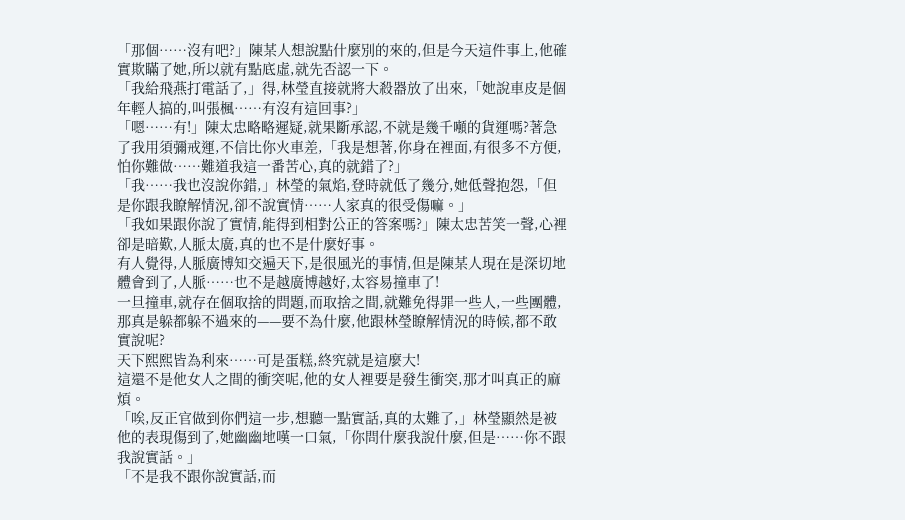「那個……沒有吧?」陳某人想說點什麼別的來的,但是今天這件事上,他確實欺瞞了她,所以就有點底虛,就先否認一下。
「我給飛燕打電話了,」得,林瑩直接就將大殺器放了出來,「她說車皮是個年輕人搞的,叫張楓……有沒有這回事?」
「嗯……有!」陳太忠略略遲疑,就果斷承認,不就是幾千噸的貨運嗎?著急了我用須彌戒運,不信比你火車差,「我是想著,你身在裡面,有很多不方便,怕你難做……難道我這一番苦心,真的就錯了?」
「我……我也沒說你錯,」林瑩的氣焰,登時就低了幾分,她低聲抱怨,「但是你跟我瞭解情況,卻不說實情……人家真的很受傷嘛。」
「我如果跟你說了實情,能得到相對公正的答案嗎?」陳太忠苦笑一聲,心裡卻是暗歎,人脈太廣,真的也不是什麼好事。
有人覺得,人脈廣博知交遍天下,是很風光的事情,但是陳某人現在是深切地體會到了,人脈……也不是越廣博越好,太容易撞車了!
一旦撞車,就存在個取捨的問題,而取捨之間,就難免得罪一些人,一些團體,那真是躲都躲不過來的——要不為什麼,他跟林瑩瞭解情況的時候,都不敢實說呢?
天下熙熙皆為利來……可是蛋糕,終究就是這麼大!
這還不是他女人之間的衝突呢,他的女人裡要是發生衝突,那才叫真正的麻煩。
「唉,反正官做到你們這一步,想聽一點實話,真的太難了,」林瑩顯然是被他的表現傷到了,她幽幽地嘆一口氣,「你問什麼我說什麼,但是……你不跟我說實話。」
「不是我不跟你說實話,而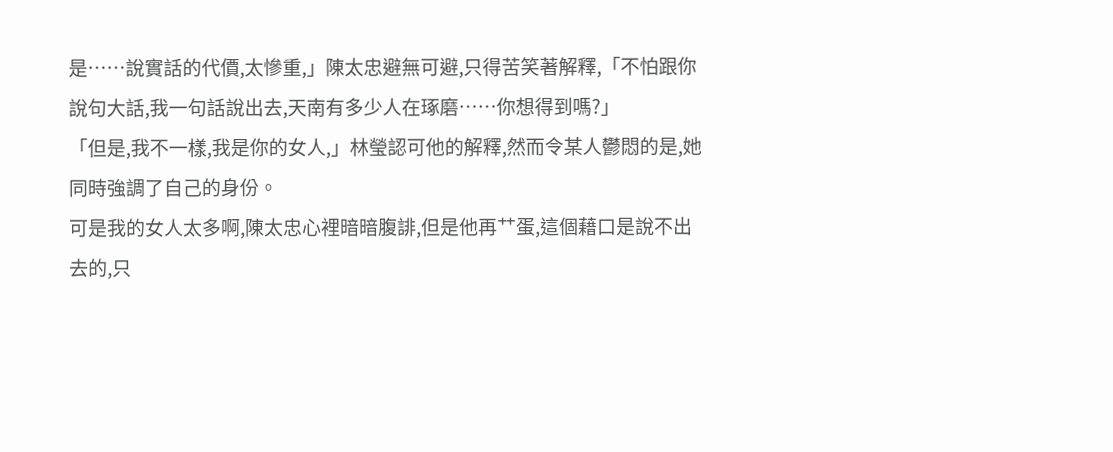是……說實話的代價,太慘重,」陳太忠避無可避,只得苦笑著解釋,「不怕跟你說句大話,我一句話說出去,天南有多少人在琢磨……你想得到嗎?」
「但是,我不一樣,我是你的女人,」林瑩認可他的解釋,然而令某人鬱悶的是,她同時強調了自己的身份。
可是我的女人太多啊,陳太忠心裡暗暗腹誹,但是他再艹蛋,這個藉口是說不出去的,只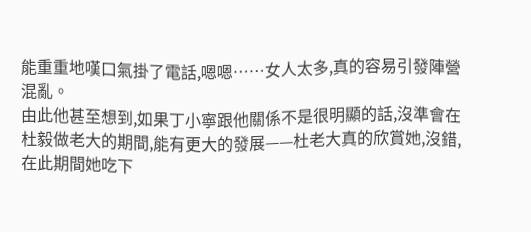能重重地嘆口氣掛了電話,嗯嗯……女人太多,真的容易引發陣營混亂。
由此他甚至想到,如果丁小寧跟他關係不是很明顯的話,沒準會在杜毅做老大的期間,能有更大的發展——杜老大真的欣賞她,沒錯,在此期間她吃下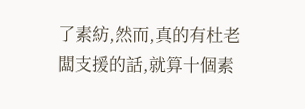了素紡,然而,真的有杜老闆支援的話,就算十個素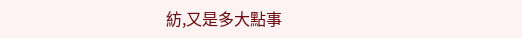紡,又是多大點事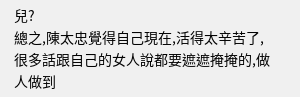兒?
總之,陳太忠覺得自己現在,活得太辛苦了,很多話跟自己的女人說都要遮遮掩掩的,做人做到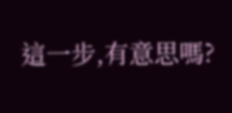這一步,有意思嗎?